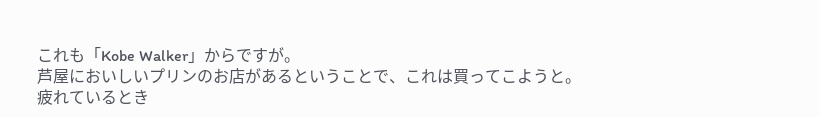これも「Kobe Walker」からですが。
芦屋においしいプリンのお店があるということで、これは買ってこようと。
疲れているとき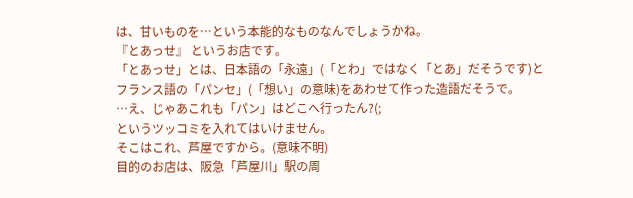は、甘いものを…という本能的なものなんでしょうかね。
『とあっせ』 というお店です。
「とあっせ」とは、日本語の「永遠」(「とわ」ではなく「とあ」だそうです)と
フランス語の「パンセ」(「想い」の意味)をあわせて作った造語だそうで。
…え、じゃあこれも「パン」はどこへ行ったん?(;
というツッコミを入れてはいけません。
そこはこれ、芦屋ですから。(意味不明)
目的のお店は、阪急「芦屋川」駅の周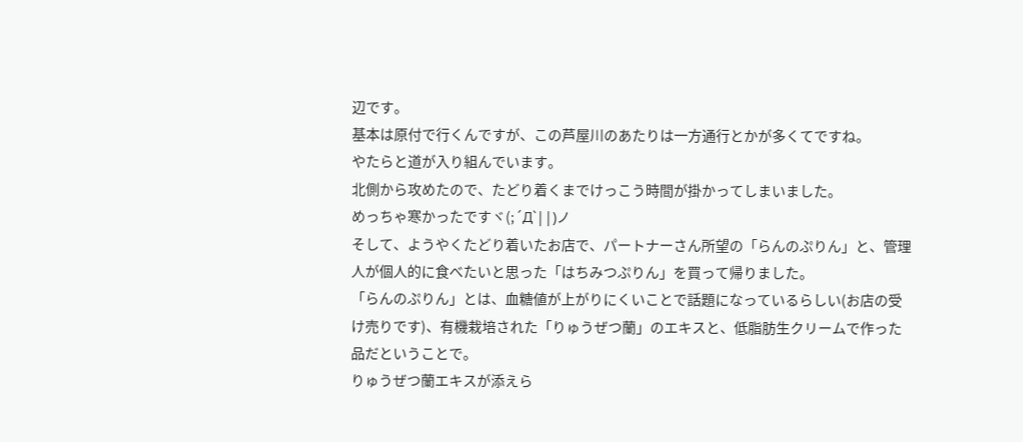辺です。
基本は原付で行くんですが、この芦屋川のあたりは一方通行とかが多くてですね。
やたらと道が入り組んでいます。
北側から攻めたので、たどり着くまでけっこう時間が掛かってしまいました。
めっちゃ寒かったですヾ(;´Д`||)ノ
そして、ようやくたどり着いたお店で、パートナーさん所望の「らんのぷりん」と、管理人が個人的に食べたいと思った「はちみつぷりん」を買って帰りました。
「らんのぷりん」とは、血糖値が上がりにくいことで話題になっているらしい(お店の受け売りです)、有機栽培された「りゅうぜつ蘭」のエキスと、低脂肪生クリームで作った品だということで。
りゅうぜつ蘭エキスが添えら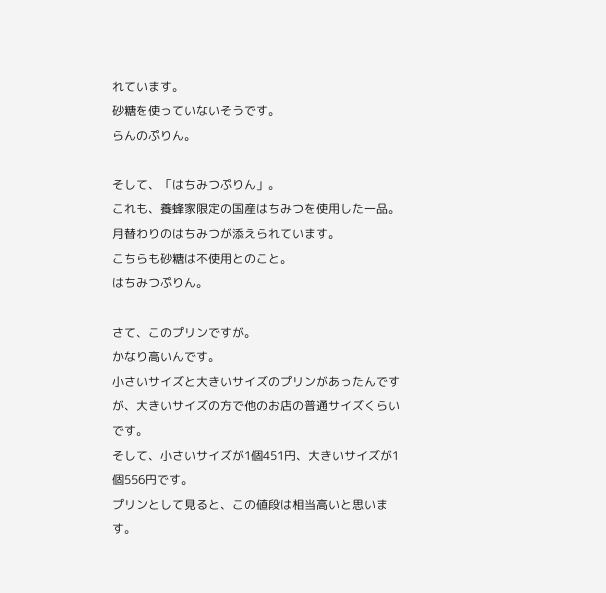れています。
砂糖を使っていないそうです。
らんのぷりん。

そして、「はちみつぷりん」。
これも、養蜂家限定の国産はちみつを使用した一品。
月替わりのはちみつが添えられています。
こちらも砂糖は不使用とのこと。
はちみつぷりん。

さて、このプリンですが。
かなり高いんです。
小さいサイズと大きいサイズのプリンがあったんですが、大きいサイズの方で他のお店の普通サイズくらいです。
そして、小さいサイズが1個451円、大きいサイズが1個556円です。
プリンとして見ると、この値段は相当高いと思います。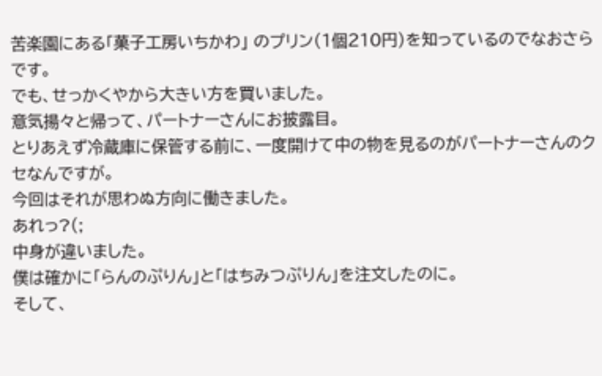苦楽園にある「菓子工房いちかわ」 のプリン(1個210円)を知っているのでなおさらです。
でも、せっかくやから大きい方を買いました。
意気揚々と帰って、パートナーさんにお披露目。
とりあえず冷蔵庫に保管する前に、一度開けて中の物を見るのがパートナーさんのクセなんですが。
今回はそれが思わぬ方向に働きました。
あれっ?(;
中身が違いました。
僕は確かに「らんのぷりん」と「はちみつぷりん」を注文したのに。
そして、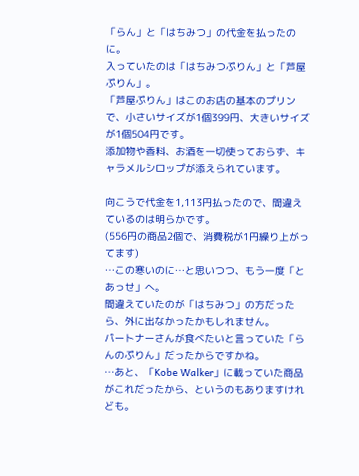「らん」と「はちみつ」の代金を払ったのに。
入っていたのは「はちみつぷりん」と「芦屋ぷりん」。
「芦屋ぷりん」はこのお店の基本のプリンで、小さいサイズが1個399円、大きいサイズが1個504円です。
添加物や香料、お酒を一切使っておらず、キャラメルシロップが添えられています。

向こうで代金を1,113円払ったので、間違えているのは明らかです。
(556円の商品2個で、消費税が1円繰り上がってます)
…この寒いのに…と思いつつ、もう一度「とあっせ」へ。
間違えていたのが「はちみつ」の方だったら、外に出なかったかもしれません。
パートナーさんが食べたいと言っていた「らんのぷりん」だったからですかね。
…あと、「Kobe Walker」に載っていた商品がこれだったから、というのもありますけれども。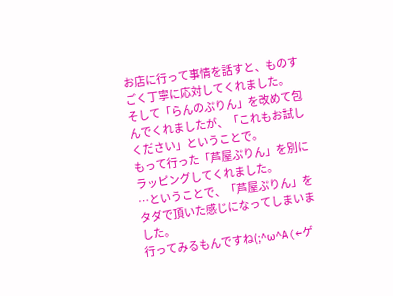お店に行って事情を話すと、ものすごく丁寧に応対してくれました。
そして「らんのぷりん」を改めて包んでくれましたが、「これもお試しください」ということで。
もって行った「芦屋ぷりん」を別にラッピングしてくれました。
…ということで、「芦屋ぷりん」をタダで頂いた感じになってしまいました。
行ってみるもんですね(;^ω^A(←ゲ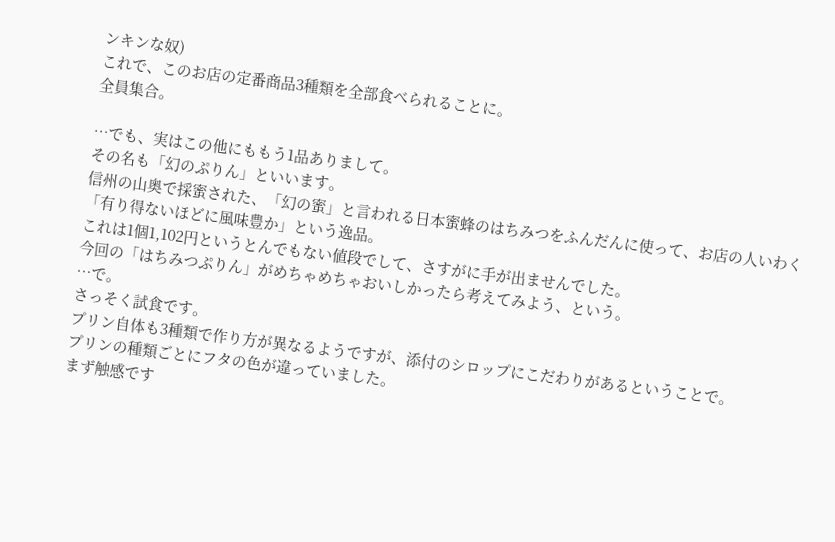ンキンな奴)
これで、このお店の定番商品3種類を全部食べられることに。
全員集合。

…でも、実はこの他にももう1品ありまして。
その名も「幻のぷりん」といいます。
信州の山奥で採蜜された、「幻の蜜」と言われる日本蜜蜂のはちみつをふんだんに使って、お店の人いわく「有り得ないほどに風味豊か」という逸品。
これは1個1,102円というとんでもない値段でして、さすがに手が出ませんでした。
今回の「はちみつぷりん」がめちゃめちゃおいしかったら考えてみよう、という。
…で。
さっそく試食です。
プリン自体も3種類で作り方が異なるようですが、添付のシロップにこだわりがあるということで。
プリンの種類ごとにフタの色が違っていました。
まず触感です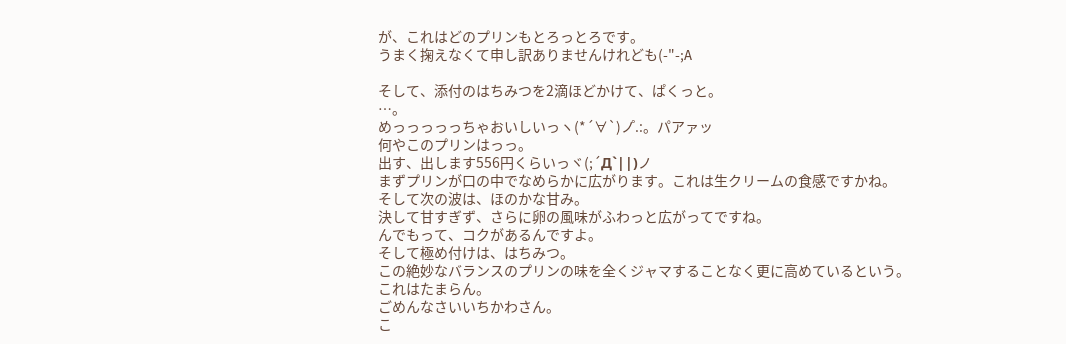が、これはどのプリンもとろっとろです。
うまく掬えなくて申し訳ありませんけれども(-"-;A

そして、添付のはちみつを2滴ほどかけて、ぱくっと。
…。
めっっっっっちゃおいしいっヽ(*´∀`)ノ゚.:。パアァッ
何やこのプリンはっっ。
出す、出します556円くらいっヾ(;´Д`||)ノ
まずプリンが口の中でなめらかに広がります。これは生クリームの食感ですかね。
そして次の波は、ほのかな甘み。
決して甘すぎず、さらに卵の風味がふわっと広がってですね。
んでもって、コクがあるんですよ。
そして極め付けは、はちみつ。
この絶妙なバランスのプリンの味を全くジャマすることなく更に高めているという。
これはたまらん。
ごめんなさいいちかわさん。
こ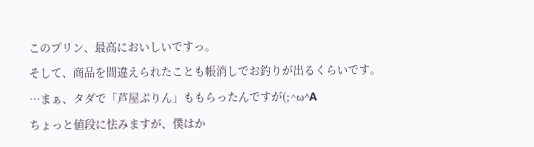このプリン、最高においしいですっ。
そして、商品を間違えられたことも帳消しでお釣りが出るくらいです。
…まぁ、タダで「芦屋ぷりん」ももらったんですが(;^ω^A
ちょっと値段に怯みますが、僕はか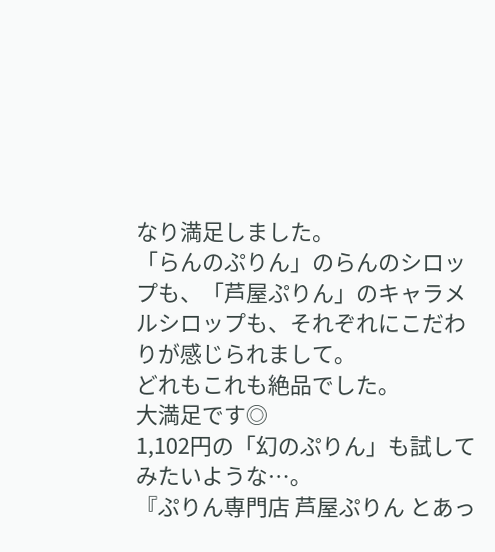なり満足しました。
「らんのぷりん」のらんのシロップも、「芦屋ぷりん」のキャラメルシロップも、それぞれにこだわりが感じられまして。
どれもこれも絶品でした。
大満足です◎
1,102円の「幻のぷりん」も試してみたいような…。
『ぷりん専門店 芦屋ぷりん とあっ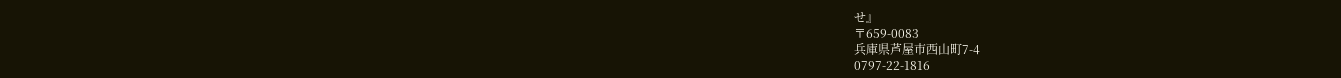せ』
〒659-0083
兵庫県芦屋市西山町7-4
0797-22-1816